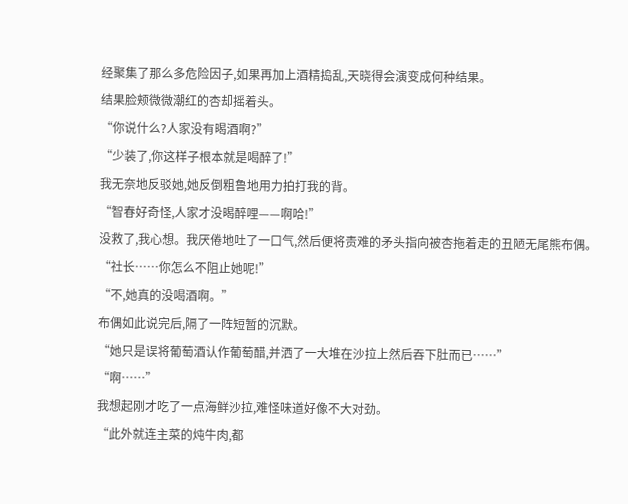经聚集了那么多危险因子,如果再加上酒精捣乱,天晓得会演变成何种结果。
结果脸颊微微潮红的杏却摇着头。
“你说什么?人家没有暍酒啊?”
“少装了,你这样子根本就是喝醉了!”
我无奈地反驳她,她反倒粗鲁地用力拍打我的背。
“智春好奇怪,人家才没暍醉哩——啊哈!”
没救了,我心想。我厌倦地吐了一口气,然后便将责难的矛头指向被杏拖着走的丑陋无尾熊布偶。
“社长……你怎么不阻止她呢!”
“不,她真的没喝酒啊。”
布偶如此说完后,隔了一阵短暂的沉默。
“她只是误将葡萄酒认作葡萄醋,并洒了一大堆在沙拉上然后吞下肚而已……”
“啊……”
我想起刚才吃了一点海鲜沙拉,难怪味道好像不大对劲。
“此外就连主菜的炖牛肉,都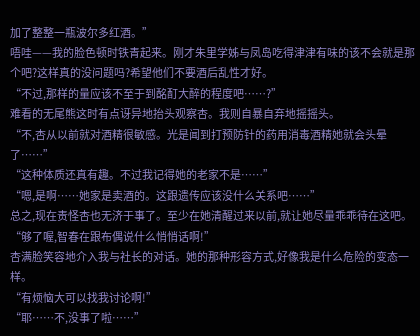加了整整一瓶波尔多红酒。”
唔哇——我的脸色顿时铁青起来。刚才朱里学姊与凤岛吃得津津有味的该不会就是那个吧?这样真的没问题吗?希望他们不要酒后乱性才好。
“不过,那样的量应该不至于到酩酊大醉的程度吧……?”
难看的无尾熊这时有点讶异地抬头观察杏。我则自暴自弃地摇摇头。
“不,杏从以前就对酒精很敏感。光是闻到打预防针的药用消毒酒精她就会头晕了……”
“这种体质还真有趣。不过我记得她的老家不是……”
“嗯,是啊……她家是卖酒的。这跟遗传应该没什么关系吧……”
总之,现在责怪杏也无济于事了。至少在她清醒过来以前,就让她尽量乖乖待在这吧。
“够了喔,智春在跟布偶说什么悄悄话啊!”
杏满脸笑容地介入我与社长的对话。她的那种形容方式,好像我是什么危险的变态一样。
“有烦恼大可以找我讨论啊!”
“耶……不,没事了啦……”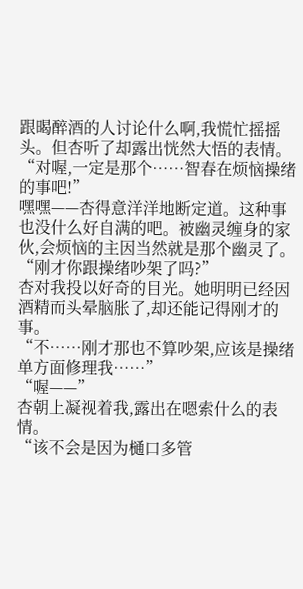跟暍醉酒的人讨论什么啊,我慌忙摇摇头。但杏听了却露出恍然大悟的表情。
“对喔,一定是那个……智春在烦恼操绪的事吧!”
嘿嘿——杏得意洋洋地断定道。这种事也没什么好自满的吧。被幽灵缠身的家伙,会烦恼的主因当然就是那个幽灵了。
“刚才你跟操绪吵架了吗?”
杏对我投以好奇的目光。她明明已经因酒精而头晕脑胀了,却还能记得刚才的事。
“不……刚才那也不算吵架,应该是操绪单方面修理我……”
“喔——”
杏朝上凝视着我,露出在嗯索什么的表情。
“该不会是因为樋口多管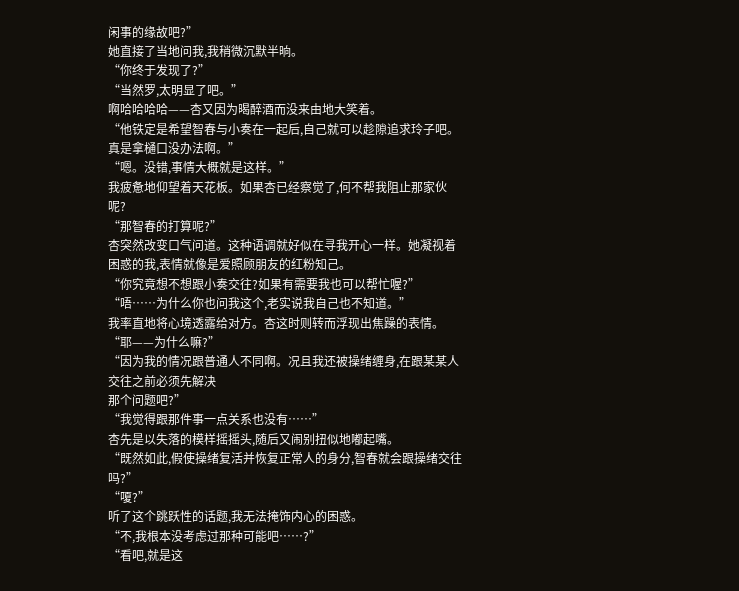闲事的缘故吧?”
她直接了当地问我,我稍微沉默半晌。
“你终于发现了?”
“当然罗,太明显了吧。”
啊哈哈哈哈——杏又因为暍醉酒而没来由地大笑着。
“他铁定是希望智春与小奏在一起后,自己就可以趁隙追求玲子吧。真是拿樋口没办法啊。”
“嗯。没错,事情大概就是这样。”
我疲惫地仰望着天花板。如果杏已经察觉了,何不帮我阻止那家伙呢?
“那智春的打算呢?”
杏突然改变口气问道。这种语调就好似在寻我开心一样。她凝视着困惑的我,表情就像是爱照顾朋友的红粉知己。
“你究竟想不想跟小奏交往?如果有需要我也可以帮忙喔?”
“唔……为什么你也问我这个,老实说我自己也不知道。”
我率直地将心境透露给对方。杏这时则转而浮现出焦躁的表情。
“耶——为什么嘛?”
“因为我的情况跟普通人不同啊。况且我还被操绪缠身,在跟某某人交往之前必须先解决
那个问题吧?”
“我觉得跟那件事一点关系也没有……”
杏先是以失落的模样摇摇头,随后又闹别扭似地嘟起嘴。
“既然如此,假使操绪复活并恢复正常人的身分,智春就会跟操绪交往吗?”
“嗄?”
听了这个跳跃性的话题,我无法掩饰内心的困惑。
“不,我根本没考虑过那种可能吧……?”
“看吧,就是这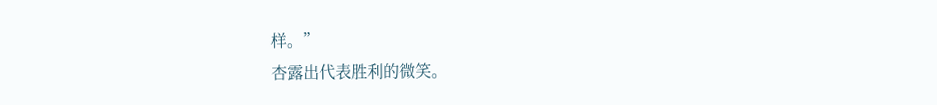样。”
杏露出代表胜利的微笑。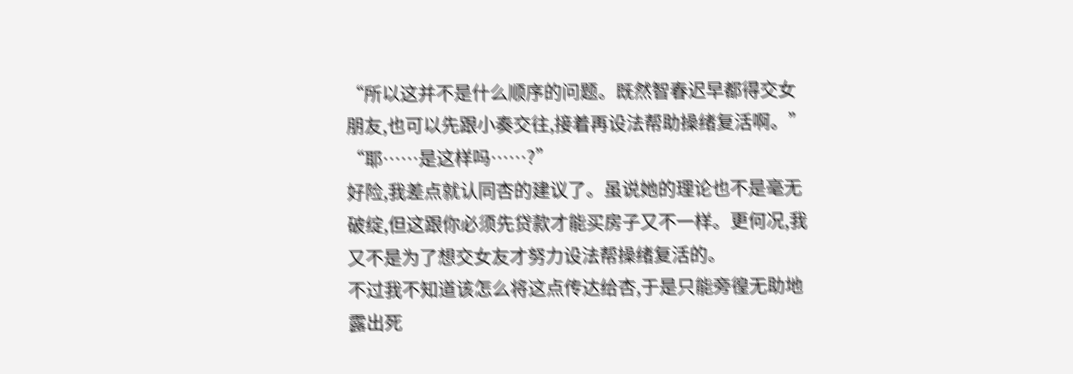“所以这并不是什么顺序的问题。既然智春迟早都得交女朋友,也可以先跟小奏交往,接着再设法帮助操绪复活啊。”
“耶……是这样吗……?”
好险,我差点就认同杏的建议了。虽说她的理论也不是毫无破绽,但这跟你必须先贷款才能买房子又不一样。更何况,我又不是为了想交女友才努力设法帮操绪复活的。
不过我不知道该怎么将这点传达给杏,于是只能旁徨无助地露出死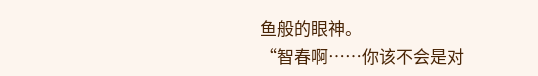鱼般的眼神。
“智春啊……你该不会是对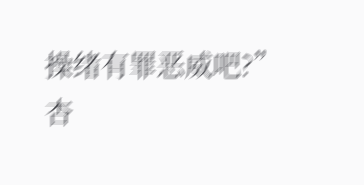操绪有罪恶威吧?”
杏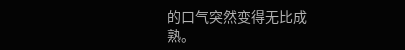的口气突然变得无比成熟。